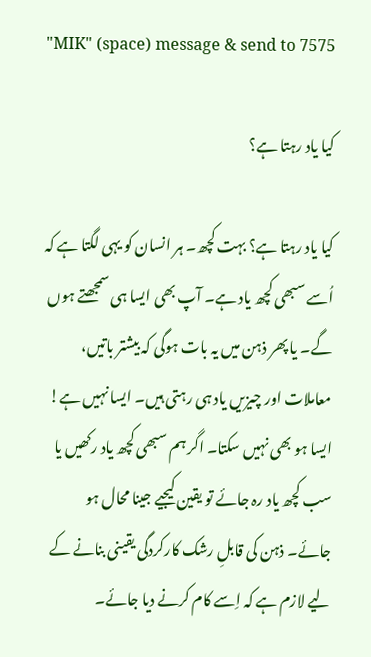"MIK" (space) message & send to 7575

کیا یاد رہتا ہے؟

کیا یاد رہتا ہے؟ بہت کچھ۔ ہر انسان کو یہی لگتا ہے کہ اُسے سبھی کچھ یاد ہے۔ آپ بھی ایسا ہی سمجھتے ہوں گے۔ یا پھر ذہن میں یہ بات ہوگی کہ بیشتر باتیں، معاملات اور چیزیں یاد ہی رہتی ہیں۔ ایسا نہیں ہے! ایسا ہو بھی نہیں سکتا۔ اگر ہم سبھی کچھ یاد رکھیں یا سب کچھ یاد رہ جائے تو یقین کیجیے جینا محال ہو جائے۔ ذہن کی قابلِ رشک کارکردگی یقینی بنانے کے لیے لازم ہے کہ اِسے کام کرنے دیا جائے۔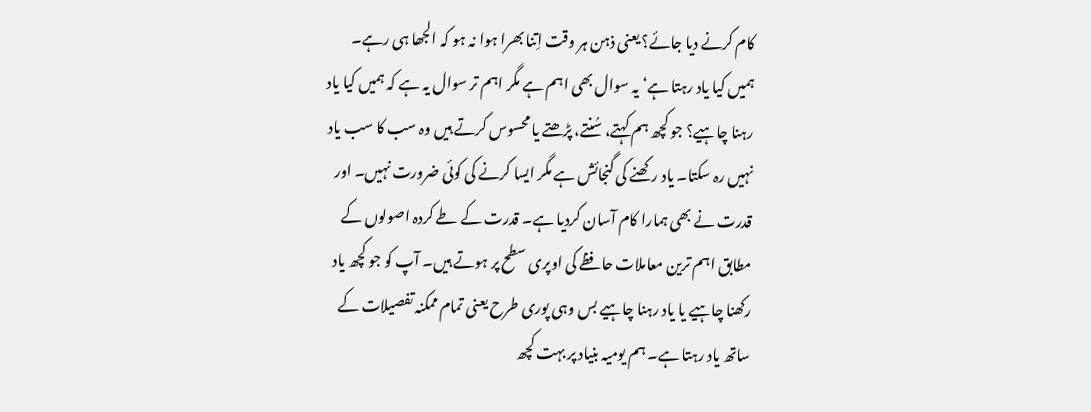کام کرنے دیا جائے؟ یعنی ذہن ہر وقت اِتنا بھرا ہوا نہ ہو کہ الجھا ہی رہے۔
ہمیں کیا یاد رہتا ہے‘ یہ سوال بھی اہم ہے مگر اہم تر سوال یہ ہے کہ ہمیں کیا یاد رہنا چاہیے؟ جو کچھ ہم کہتے، سُنتے، پڑھتے یا محسوس کرتے ہیں وہ سب کا سب یاد نہیں رہ سکتا۔ یاد رکھنے کی گنجائش ہے مگر ایسا کرنے کی کوئی ضرورت نہیں۔ اور قدرت نے بھی ہمارا کام آسان کردیا ہے۔ قدرت کے طے کردہ اصولوں کے مطابق اہم ترین معاملات حافظے کی اوپری سطح پر ہوتے ہیں۔ آپ کو جو کچھ یاد رکھنا چاہیے یا یاد رہنا چاہیے بس وہی پوری طرح یعنی تمام ممکنہ تفصیلات کے ساتھ یاد رہتا ہے۔ ہم یومیہ بنیاد پر بہت کچھ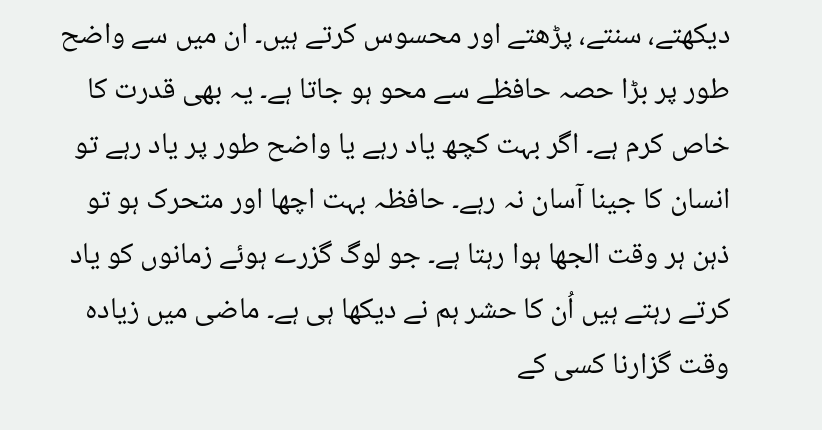دیکھتے، سنتے، پڑھتے اور محسوس کرتے ہیں۔ ان میں سے واضح طور پر بڑا حصہ حافظے سے محو ہو جاتا ہے۔ یہ بھی قدرت کا خاص کرم ہے۔ اگر بہت کچھ یاد رہے یا واضح طور پر یاد رہے تو انسان کا جینا آسان نہ رہے۔ حافظہ بہت اچھا اور متحرک ہو تو ذہن ہر وقت الجھا ہوا رہتا ہے۔ جو لوگ گزرے ہوئے زمانوں کو یاد کرتے رہتے ہیں اُن کا حشر ہم نے دیکھا ہی ہے۔ ماضی میں زیادہ وقت گزارنا کسی کے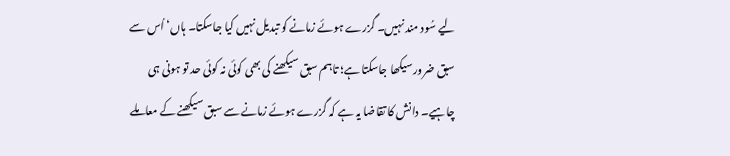لیے سُود مند نہیں۔ گزرے ہوئے زمانے کو تبدیل نہیں کیا جاسکتا۔ ہاں‘ اُس سے سبق ضرور سیکھا جاسکتا ہے؛ تاہم سبق سیکھنے کی بھی کوئی نہ کوئی حد تو ہونی ہی چاہیے۔ دانش کا تقاضا یہ ہے کہ گزرے ہوئے زمانے سے سبق سیکھنے کے معاملے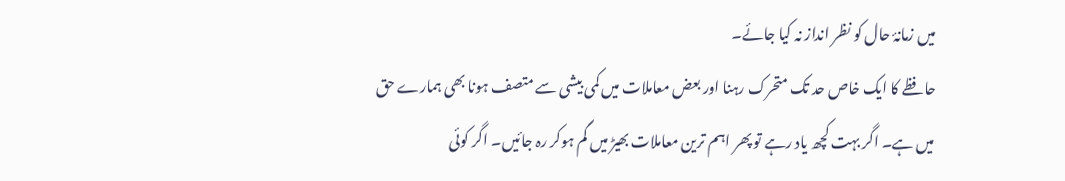میں زمانۂ حال کو نظر انداز نہ کیا جائے۔
حافظے کا ایک خاص حد تک متحرک رہنا اور بعض معاملات میں کمی بیشی سے متصف ہونا بھی ہمارے حق میں ہے۔ اگر بہت کچھ یاد رہے تو پھر اہم ترین معاملات بھیڑ میں گم ہوکر رہ جائیں۔ اگر کوئی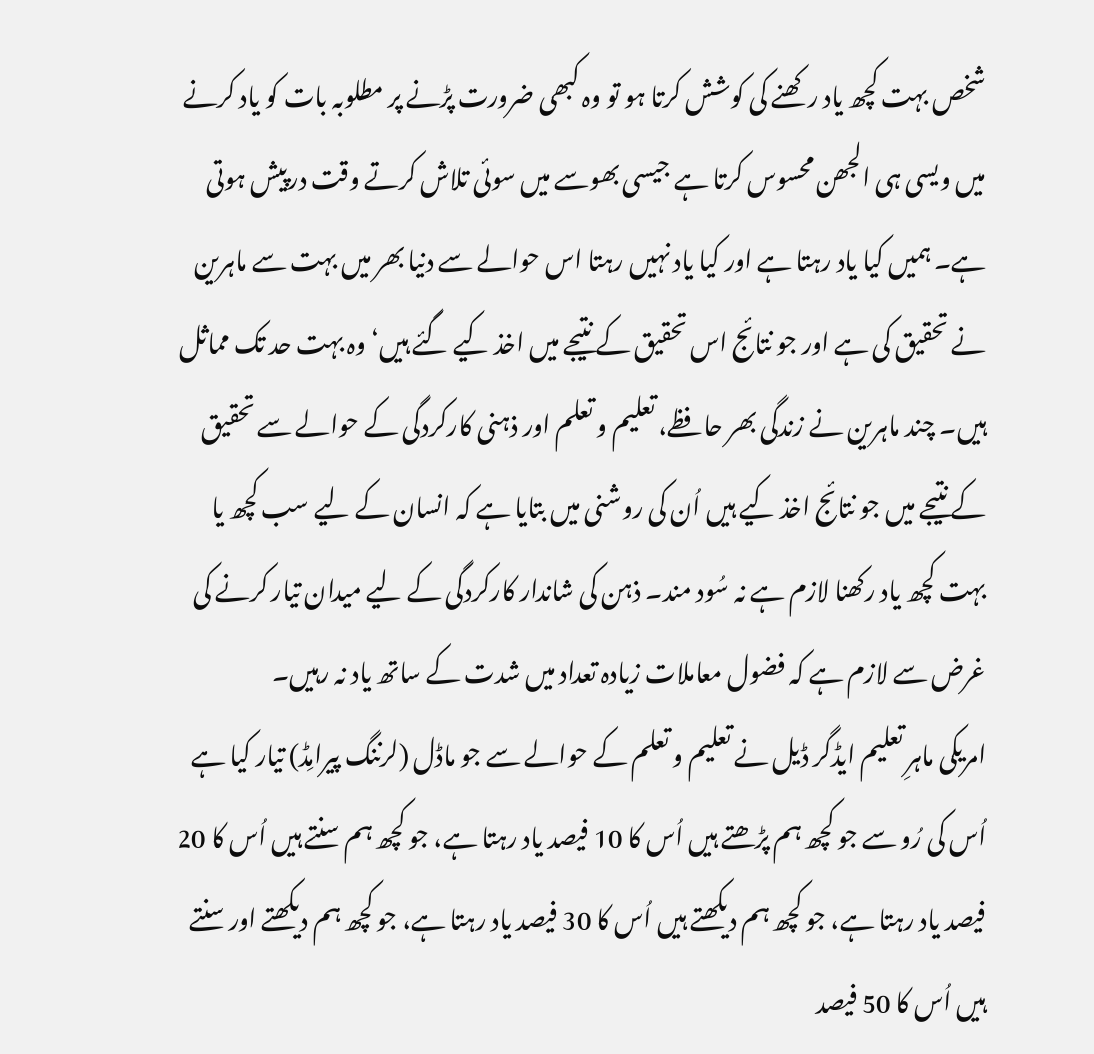شخص بہت کچھ یاد رکھنے کی کوشش کرتا ہو تو وہ کبھی ضرورت پڑنے پر مطلوبہ بات کو یاد کرنے میں ویسی ہی الجھن محسوس کرتا ہے جیسی بھوسے میں سوئی تلاش کرتے وقت درپیش ہوتی ہے۔ ہمیں کیا یاد رہتا ہے اور کیا یاد نہیں رہتا اس حوالے سے دنیا بھر میں بہت سے ماہرین نے تحقیق کی ہے اور جو نتائج اس تحقیق کے نتیجے میں اخذ کیے گئے ہیں‘ وہ بہت حد تک مماثل ہیں۔ چند ماہرین نے زندگی بھر حافظے، تعلیم و تعلم اور ذہنی کارکردگی کے حوالے سے تحقیق کے نتیجے میں جو نتائج اخذ کیے ہیں اُن کی روشنی میں بتایا ہے کہ انسان کے لیے سب کچھ یا بہت کچھ یاد رکھنا لازم ہے نہ سُود مند۔ ذہن کی شاندار کارکردگی کے لیے میدان تیار کرنے کی غرض سے لازم ہے کہ فضول معاملات زیادہ تعداد میں شدت کے ساتھ یاد نہ رہیں۔
امریکی ماہرِ تعلیم ایڈگر ڈیل نے تعلیم و تعلم کے حوالے سے جو ماڈل (لرننگ پیرامِڈ) تیار کیا ہے اُس کی رُو سے جو کچھ ہم پڑھتے ہیں اُس کا 10 فیصد یاد رہتا ہے، جو کچھ ہم سنتے ہیں اُس کا 20 فیصد یاد رہتا ہے، جو کچھ ہم دیکھتے ہیں اُس کا 30 فیصد یاد رہتا ہے، جو کچھ ہم دیکھتے اور سنتے ہیں اُس کا 50 فیصد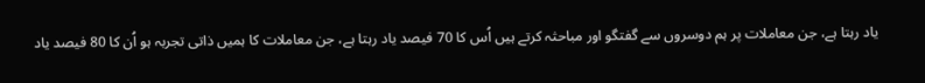یاد رہتا ہے، جن معاملات پر ہم دوسروں سے گفتگو اور مباحثہ کرتے ہیں اُس کا 70 فیصد یاد رہتا ہے، جن معاملات کا ہمیں ذاتی تجربہ ہو اُن کا 80 فیصد یاد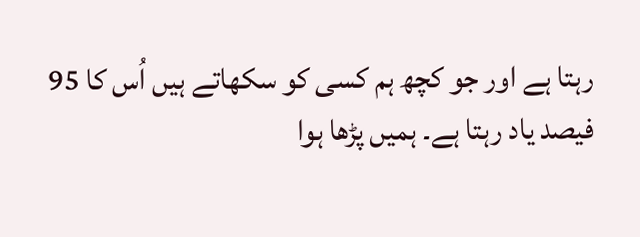رہتا ہے اور جو کچھ ہم کسی کو سکھاتے ہیں اُس کا 95 فیصد یاد رہتا ہے۔ ہمیں پڑھا ہوا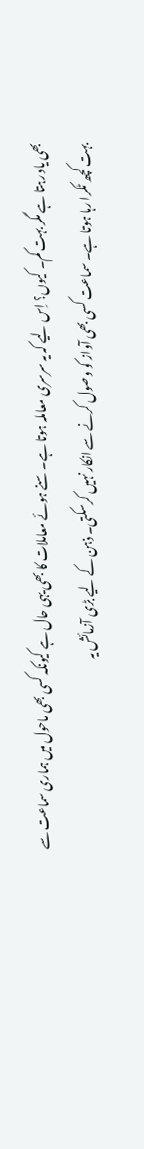بھی یاد رہتا ہے مگر بہت کم۔ کیوں؟ اِس لیے کہ یہ سرسری معاملہ ہوتا ہے۔ سنے ہوئے معاملات کا بھی یہی حال ہے کیونکہ کسی بھی ماحول میں ہماری سماعت سے بہت کچھ ٹکرا رہا ہوتا ہے۔ سماعت کسی بھی آواز کو وصول کرنے سے انکار نہیں کرسکتی۔ ذہن کے لیے بڑی آزمائش یہ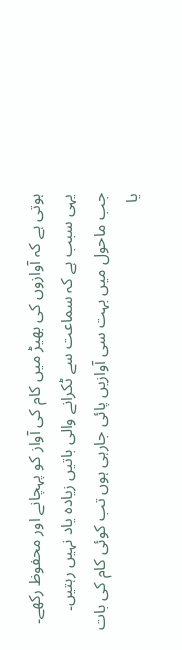ہوتی ہے کہ آوازوں کی بھیڑ میں کام کی آواز کو پہچانے اور محفوظ رکھے۔ یہی سبب ہے کہ سماعت سے ٹکرانے والی باتیں زیادہ یاد نہیں رہتیں۔ جب ماحول میں بہت سی آوازیں پائی جارہی ہوں تب کوئی کام کی بات یا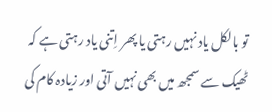تو بالکل یاد نہیں رہتی یا پھر اِتنی یاد رہتی ہے کہ ٹھیک سے سمجھ میں بھی نہیں آتی اور زیادہ کام کی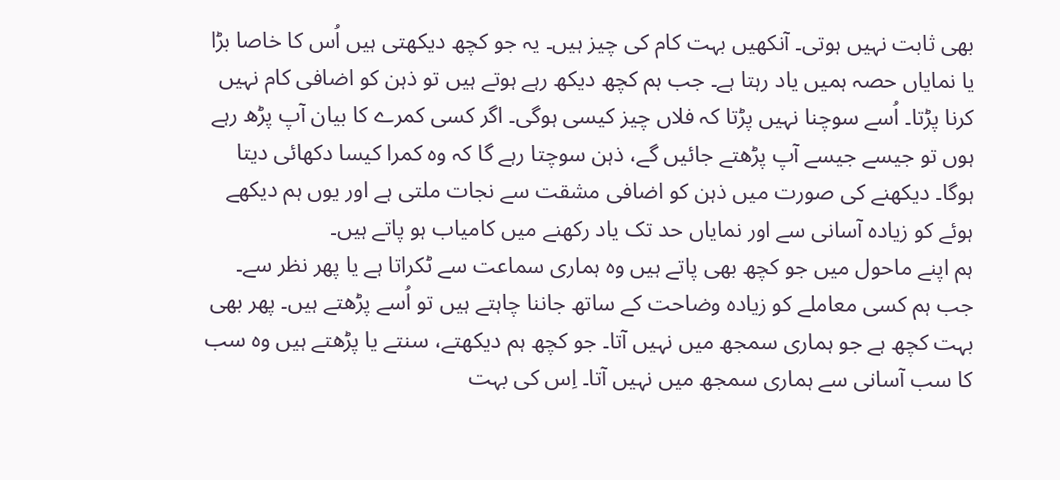بھی ثابت نہیں ہوتی۔ آنکھیں بہت کام کی چیز ہیں۔ یہ جو کچھ دیکھتی ہیں اُس کا خاصا بڑا یا نمایاں حصہ ہمیں یاد رہتا ہے۔ جب ہم کچھ دیکھ رہے ہوتے ہیں تو ذہن کو اضافی کام نہیں کرنا پڑتا۔ اُسے سوچنا نہیں پڑتا کہ فلاں چیز کیسی ہوگی۔ اگر کسی کمرے کا بیان آپ پڑھ رہے ہوں تو جیسے جیسے آپ پڑھتے جائیں گے، ذہن سوچتا رہے گا کہ وہ کمرا کیسا دکھائی دیتا ہوگا۔ دیکھنے کی صورت میں ذہن کو اضافی مشقت سے نجات ملتی ہے اور یوں ہم دیکھے ہوئے کو زیادہ آسانی سے اور نمایاں حد تک یاد رکھنے میں کامیاب ہو پاتے ہیں۔
ہم اپنے ماحول میں جو کچھ بھی پاتے ہیں وہ ہماری سماعت سے ٹکراتا ہے یا پھر نظر سے۔ جب ہم کسی معاملے کو زیادہ وضاحت کے ساتھ جاننا چاہتے ہیں تو اُسے پڑھتے ہیں۔ پھر بھی بہت کچھ ہے جو ہماری سمجھ میں نہیں آتا۔ جو کچھ ہم دیکھتے، سنتے یا پڑھتے ہیں وہ سب کا سب آسانی سے ہماری سمجھ میں نہیں آتا۔ اِس کی بہت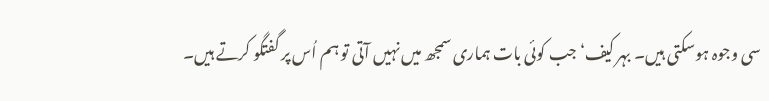سی وجوہ ہوسکتی ہیں۔ بہر کیف‘ جب کوئی بات ہماری سمجھ میں نہیں آتی تو ہم اُس پر گفتگو کرتے ہیں۔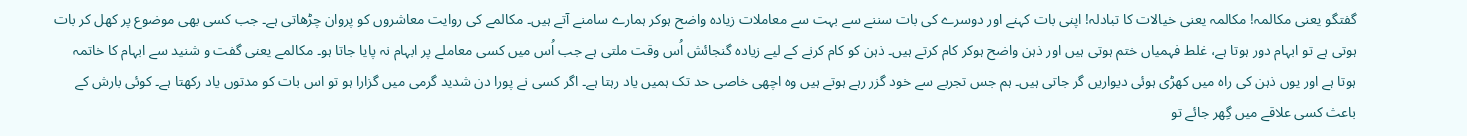گفتگو یعنی مکالمہ! مکالمہ یعنی خیالات کا تبادلہ! اپنی بات کہنے اور دوسرے کی بات سننے سے بہت سے معاملات زیادہ واضح ہوکر ہمارے سامنے آتے ہیں۔ مکالمے کی روایت معاشروں کو پروان چڑھاتی ہے۔ جب کسی بھی موضوع پر کھل کر بات ہوتی ہے تو ابہام دور ہوتا ہے، غلط فہمیاں ختم ہوتی ہیں اور ذہن واضح ہوکر کام کرتے ہیں۔ ذہن کو کام کرنے کے لیے زیادہ گنجائش اُس وقت ملتی ہے جب اُس میں کسی معاملے پر ابہام نہ پایا جاتا ہو۔ مکالمے یعنی گفت و شنید سے ابہام کا خاتمہ ہوتا ہے اور یوں ذہن کی راہ میں کھڑی ہوئی دیواریں گر جاتی ہیں۔ ہم جس تجربے سے خود گزر رہے ہوتے ہیں وہ اچھی خاصی حد تک ہمیں یاد رہتا ہے۔ اگر کسی نے پورا دن شدید گرمی میں گزارا ہو تو اس بات کو مدتوں یاد رکھتا ہے۔ کوئی بارش کے باعث کسی علاقے میں گِھر جائے تو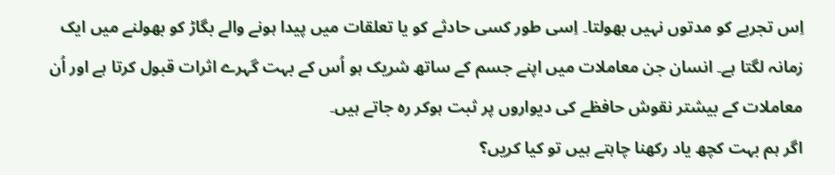اِس تجربے کو مدتوں نہیں بھولتا۔ اِسی طور کسی حادثے کو یا تعلقات میں پیدا ہونے والے بگاڑ کو بھولنے میں ایک زمانہ لگتا ہے۔ انسان جن معاملات میں اپنے جسم کے ساتھ شریک ہو اُس کے بہت گہرے اثرات قبول کرتا ہے اور اُن معاملات کے بیشتر نقوش حافظے کی دیواروں پر ثبت ہوکر رہ جاتے ہیں۔
اگر ہم بہت کچھ یاد رکھنا چاہتے ہیں تو کیا کریں؟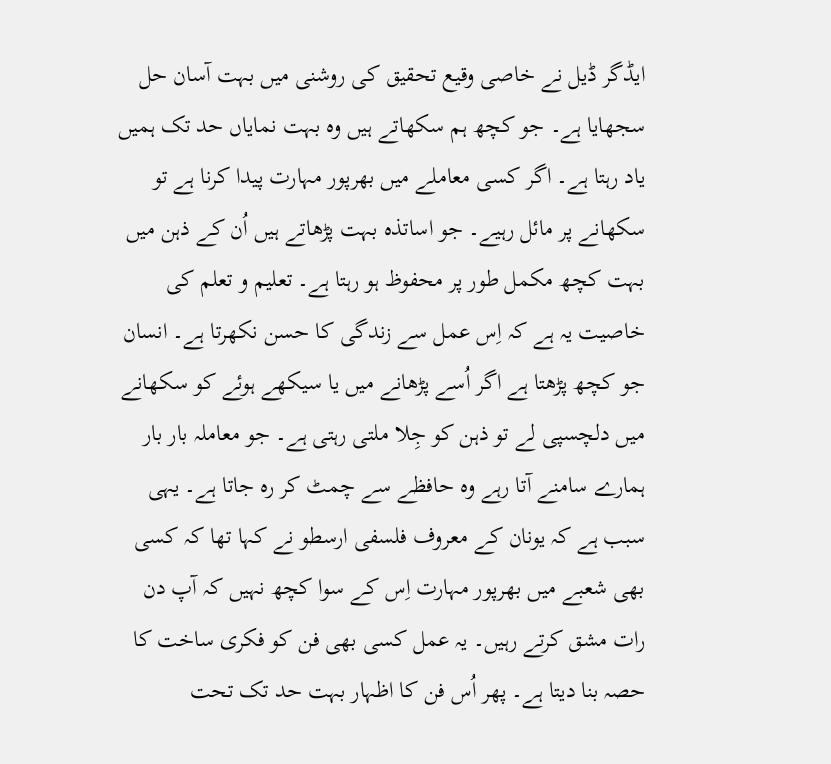ایڈگر ڈیل نے خاصی وقیع تحقیق کی روشنی میں بہت آسان حل سجھایا ہے۔ جو کچھ ہم سکھاتے ہیں وہ بہت نمایاں حد تک ہمیں یاد رہتا ہے۔ اگر کسی معاملے میں بھرپور مہارت پیدا کرنا ہے تو سکھانے پر مائل رہیے۔ جو اساتذہ بہت پڑھاتے ہیں اُن کے ذہن میں بہت کچھ مکمل طور پر محفوظ ہو رہتا ہے۔ تعلیم و تعلم کی خاصیت یہ ہے کہ اِس عمل سے زندگی کا حسن نکھرتا ہے۔ انسان جو کچھ پڑھتا ہے اگر اُسے پڑھانے میں یا سیکھے ہوئے کو سکھانے میں دلچسپی لے تو ذہن کو جِلا ملتی رہتی ہے۔ جو معاملہ بار بار ہمارے سامنے آتا رہے وہ حافظے سے چمٹ کر رہ جاتا ہے۔ یہی سبب ہے کہ یونان کے معروف فلسفی ارسطو نے کہا تھا کہ کسی بھی شعبے میں بھرپور مہارت اِس کے سوا کچھ نہیں کہ آپ دن رات مشق کرتے رہیں۔ یہ عمل کسی بھی فن کو فکری ساخت کا حصہ بنا دیتا ہے۔ پھر اُس فن کا اظہار بہت حد تک تحت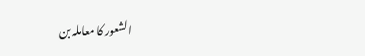الشعور کا معاملہ بن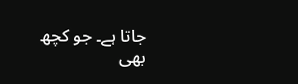جاتا ہے۔ جو کچھ بھی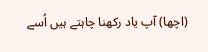(اچھا) آپ یاد رکھنا چاہتے ہیں اُسے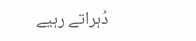دُہراتے رہیے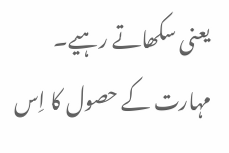یعنی سکھاتے رہیے۔ مہارت کے حصول کا اِس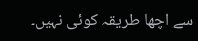سے اچھا طریقہ کوئی نہیں۔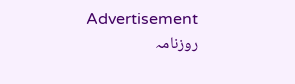Advertisement
روزنامہ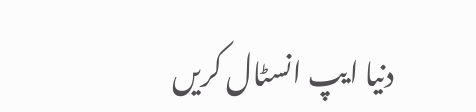دنیا ایپ انسٹال کریں